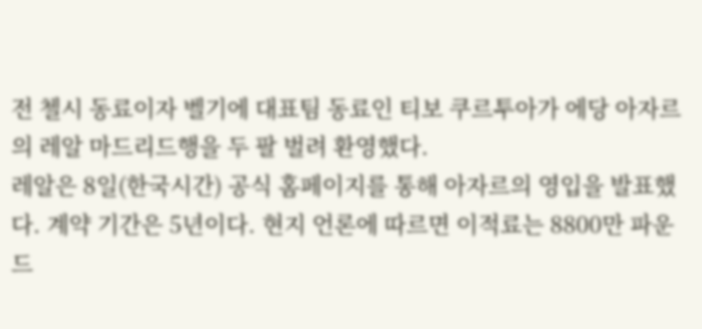전 첼시 동료이자 벨기에 대표팀 동료인 티보 쿠르투아가 에당 아자르의 레알 마드리드행을 두 팔 벌려 환영했다.
레알은 8일(한국시간) 공식 홈페이지를 통해 아자르의 영입을 발표했다. 계약 기간은 5년이다. 현지 언론에 따르면 이적료는 8800만 파운드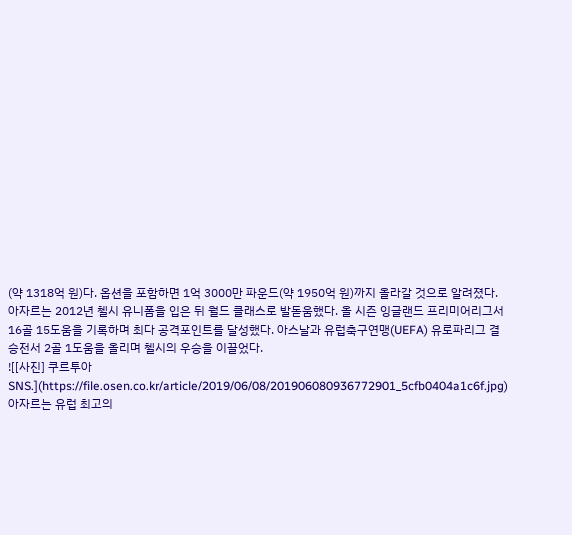(약 1318억 원)다. 옵션을 포함하면 1억 3000만 파운드(약 1950억 원)까지 올라갈 것으로 알려졌다.
아자르는 2012년 첼시 유니폼을 입은 뒤 월드 클래스로 발돋움했다. 올 시즌 잉글랜드 프리미어리그서 16골 15도움을 기록하며 최다 공격포인트를 달성했다. 아스날과 유럽축구연맹(UEFA) 유로파리그 결승전서 2골 1도움을 올리며 첼시의 우승을 이끌었다.
![[사진] 쿠르투아 SNS.](https://file.osen.co.kr/article/2019/06/08/201906080936772901_5cfb0404a1c6f.jpg)
아자르는 유럽 최고의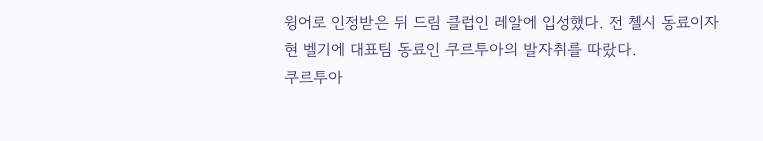윙어로 인정받은 뒤 드림 클럽인 레알에 입성했다. 전 첼시 동료이자 현 벨기에 대표팀 동료인 쿠르투아의 발자취를 따랐다.
쿠르투아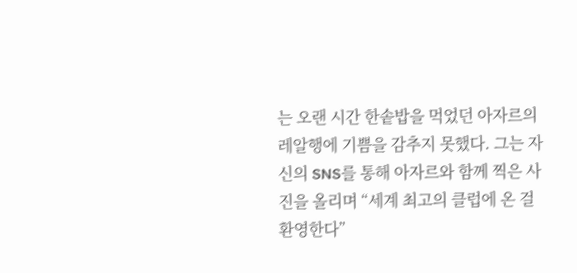는 오랜 시간 한솥밥을 먹었던 아자르의 레알행에 기쁨을 감추지 못했다. 그는 자신의 SNS를 통해 아자르와 함께 찍은 사진을 올리며 “세계 최고의 클럽에 온 걸 환영한다”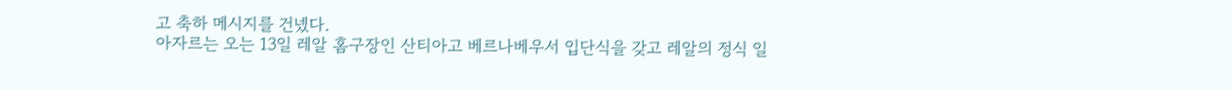고 축하 메시지를 건넸다.
아자르는 오는 13일 레알 홈구장인 산티아고 베르나베우서 입단식을 갖고 레알의 정식 일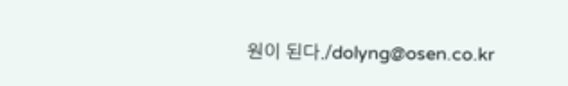원이 된다./dolyng@osen.co.kr